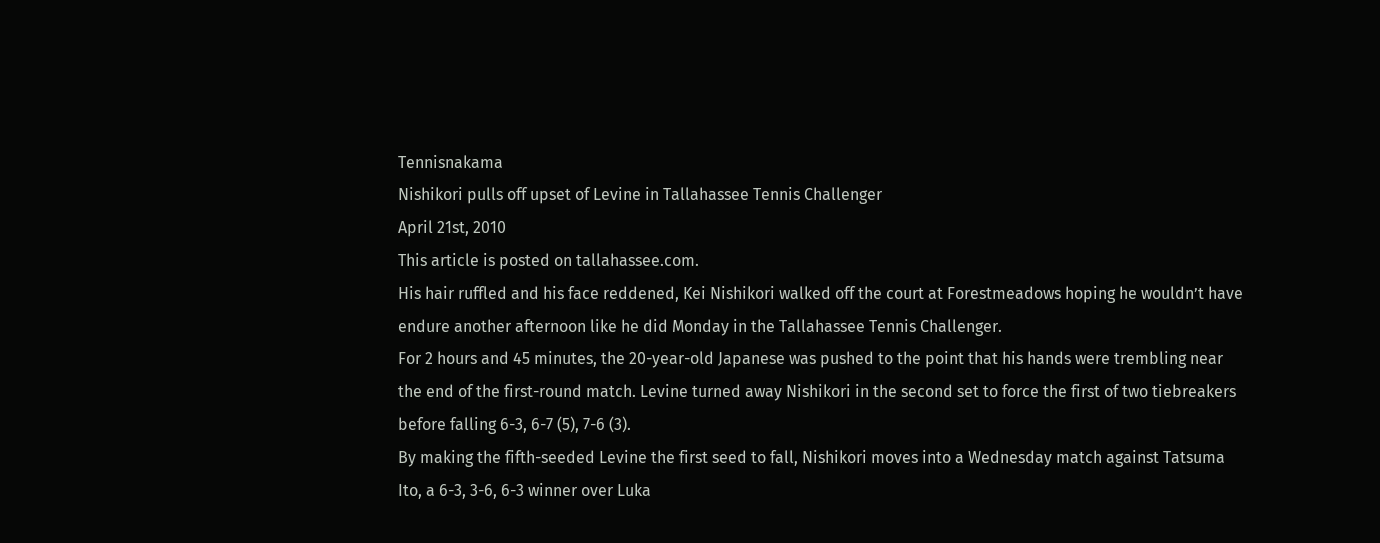Tennisnakama
Nishikori pulls off upset of Levine in Tallahassee Tennis Challenger
April 21st, 2010
This article is posted on tallahassee.com.
His hair ruffled and his face reddened, Kei Nishikori walked off the court at Forestmeadows hoping he wouldn’t have endure another afternoon like he did Monday in the Tallahassee Tennis Challenger.
For 2 hours and 45 minutes, the 20-year-old Japanese was pushed to the point that his hands were trembling near the end of the first-round match. Levine turned away Nishikori in the second set to force the first of two tiebreakers before falling 6-3, 6-7 (5), 7-6 (3).
By making the fifth-seeded Levine the first seed to fall, Nishikori moves into a Wednesday match against Tatsuma Ito, a 6-3, 3-6, 6-3 winner over Luka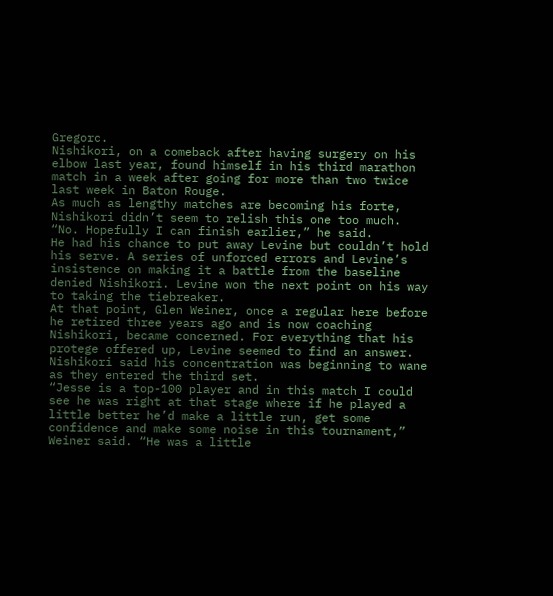Gregorc.
Nishikori, on a comeback after having surgery on his elbow last year, found himself in his third marathon match in a week after going for more than two twice last week in Baton Rouge.
As much as lengthy matches are becoming his forte, Nishikori didn’t seem to relish this one too much.
“No. Hopefully I can finish earlier,” he said.
He had his chance to put away Levine but couldn’t hold his serve. A series of unforced errors and Levine’s insistence on making it a battle from the baseline denied Nishikori. Levine won the next point on his way to taking the tiebreaker.
At that point, Glen Weiner, once a regular here before he retired three years ago and is now coaching Nishikori, became concerned. For everything that his protege offered up, Levine seemed to find an answer.
Nishikori said his concentration was beginning to wane as they entered the third set.
“Jesse is a top-100 player and in this match I could see he was right at that stage where if he played a little better he’d make a little run, get some confidence and make some noise in this tournament,” Weiner said. “He was a little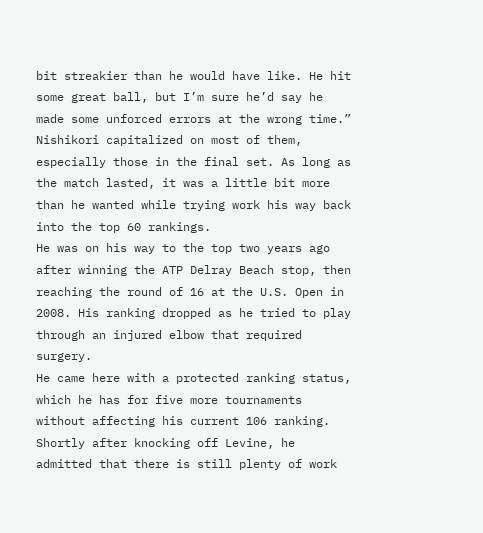bit streakier than he would have like. He hit some great ball, but I’m sure he’d say he made some unforced errors at the wrong time.”
Nishikori capitalized on most of them, especially those in the final set. As long as the match lasted, it was a little bit more than he wanted while trying work his way back into the top 60 rankings.
He was on his way to the top two years ago after winning the ATP Delray Beach stop, then reaching the round of 16 at the U.S. Open in 2008. His ranking dropped as he tried to play through an injured elbow that required surgery.
He came here with a protected ranking status, which he has for five more tournaments without affecting his current 106 ranking.
Shortly after knocking off Levine, he admitted that there is still plenty of work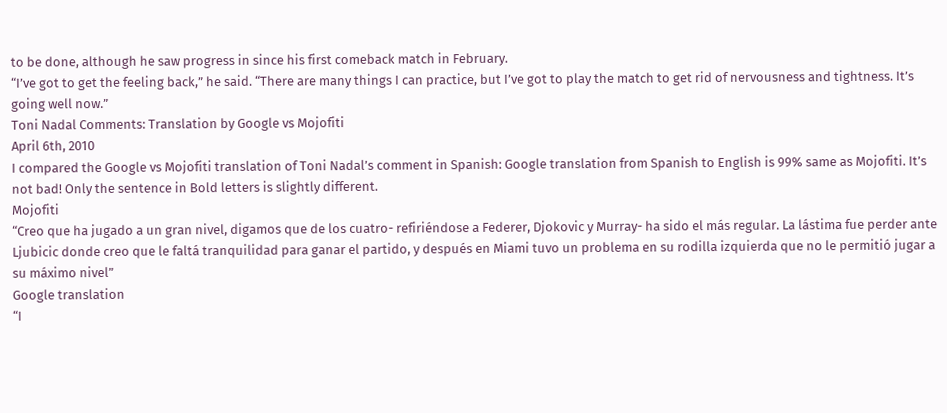to be done, although he saw progress in since his first comeback match in February.
“I’ve got to get the feeling back,” he said. “There are many things I can practice, but I’ve got to play the match to get rid of nervousness and tightness. It’s going well now.”
Toni Nadal Comments: Translation by Google vs Mojofiti
April 6th, 2010
I compared the Google vs Mojofiti translation of Toni Nadal’s comment in Spanish: Google translation from Spanish to English is 99% same as Mojofiti. It’s not bad! Only the sentence in Bold letters is slightly different.
Mojofiti
“Creo que ha jugado a un gran nivel, digamos que de los cuatro- refiriéndose a Federer, Djokovic y Murray- ha sido el más regular. La lástima fue perder ante Ljubicic donde creo que le faltá tranquilidad para ganar el partido, y después en Miami tuvo un problema en su rodilla izquierda que no le permitió jugar a su máximo nivel”
Google translation
“I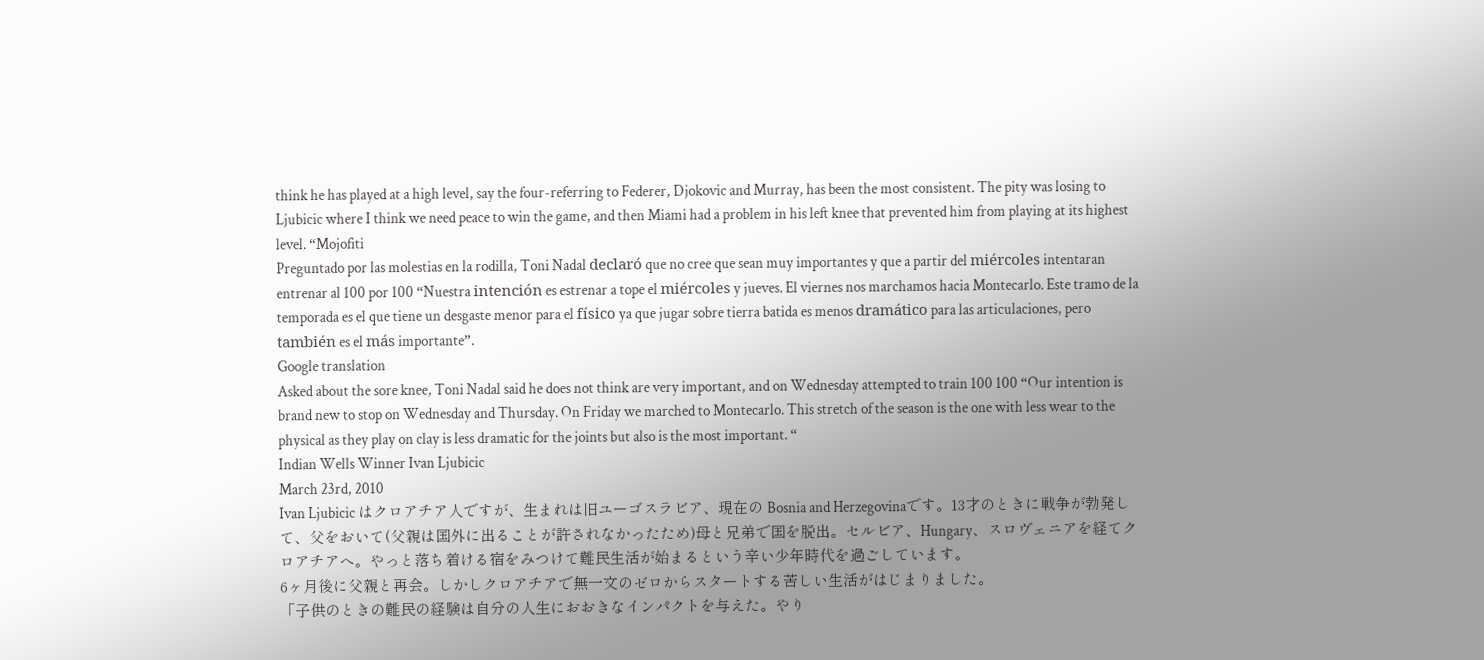think he has played at a high level, say the four-referring to Federer, Djokovic and Murray, has been the most consistent. The pity was losing to Ljubicic where I think we need peace to win the game, and then Miami had a problem in his left knee that prevented him from playing at its highest level. “Mojofiti
Preguntado por las molestias en la rodilla, Toni Nadal declaró que no cree que sean muy importantes y que a partir del miércoles intentaran entrenar al 100 por 100 “Nuestra intención es estrenar a tope el miércoles y jueves. El viernes nos marchamos hacia Montecarlo. Este tramo de la temporada es el que tiene un desgaste menor para el físico ya que jugar sobre tierra batida es menos dramático para las articulaciones, pero también es el más importante”.
Google translation
Asked about the sore knee, Toni Nadal said he does not think are very important, and on Wednesday attempted to train 100 100 “Our intention is brand new to stop on Wednesday and Thursday. On Friday we marched to Montecarlo. This stretch of the season is the one with less wear to the physical as they play on clay is less dramatic for the joints but also is the most important. “
Indian Wells Winner Ivan Ljubicic
March 23rd, 2010
Ivan Ljubicic はクロアチア人ですが、生まれは旧ユーゴスラビア、現在の Bosnia and Herzegovinaです。13才のときに戦争が勃発して、父をおいて(父親は国外に出ることが許されなかったため)母と兄弟で国を脱出。セルビア、Hungary、スロヴェニアを経てクロアチアへ。やっと落ち着ける宿をみつけて難民生活が始まるという辛い少年時代を過ごしています。
6ヶ月後に父親と再会。しかしクロアチアで無一文のゼロからスタートする苦しい生活がはじまりました。
「子供のときの難民の経験は自分の人生におおきなインパクトを与えた。やり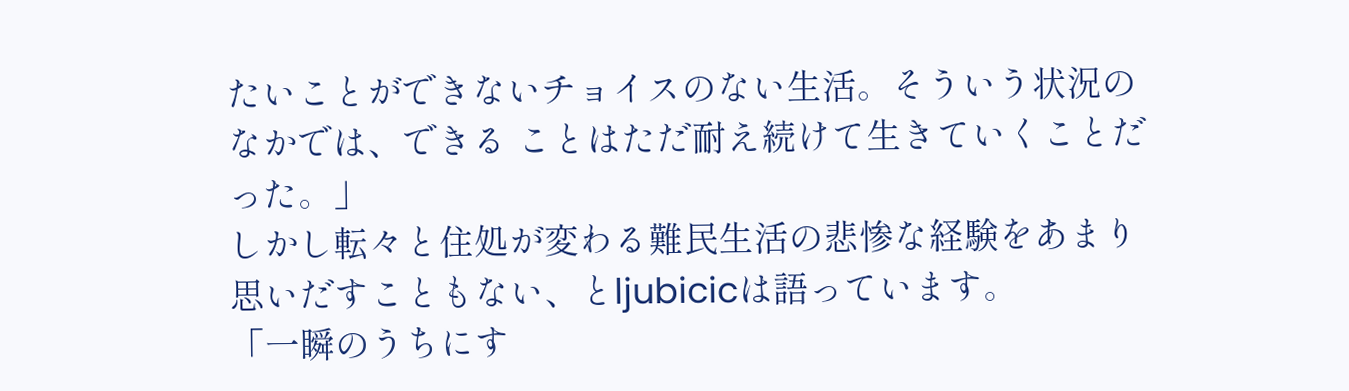たいことができないチョイスのない生活。そういう状況のなかでは、できる ことはただ耐え続けて生きていくことだった。」
しかし転々と住処が変わる難民生活の悲惨な経験をあまり思いだすこともない、とljubicicは語っています。
「一瞬のうちにす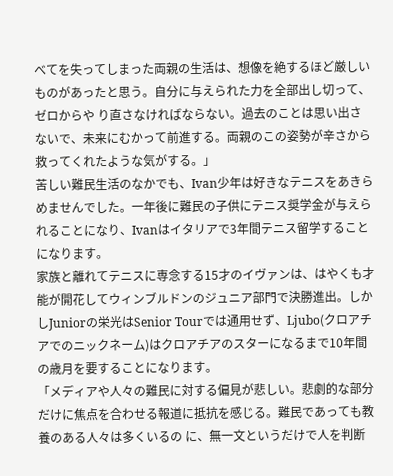べてを失ってしまった両親の生活は、想像を絶するほど厳しいものがあったと思う。自分に与えられた力を全部出し切って、ゼロからや り直さなければならない。過去のことは思い出さないで、未来にむかって前進する。両親のこの姿勢が辛さから救ってくれたような気がする。」
苦しい難民生活のなかでも、Ivan少年は好きなテニスをあきらめませんでした。一年後に難民の子供にテニス奨学金が与えられることになり、Ivanはイタリアで3年間テニス留学することになります。
家族と離れてテニスに専念する15才のイヴァンは、はやくも才能が開花してウィンブルドンのジュニア部門で決勝進出。しかしJuniorの栄光はSenior Tourでは通用せず、Ljubo(クロアチアでのニックネーム)はクロアチアのスターになるまで10年間の歳月を要することになります。
「メディアや人々の難民に対する偏見が悲しい。悲劇的な部分だけに焦点を合わせる報道に抵抗を感じる。難民であっても教養のある人々は多くいるの に、無一文というだけで人を判断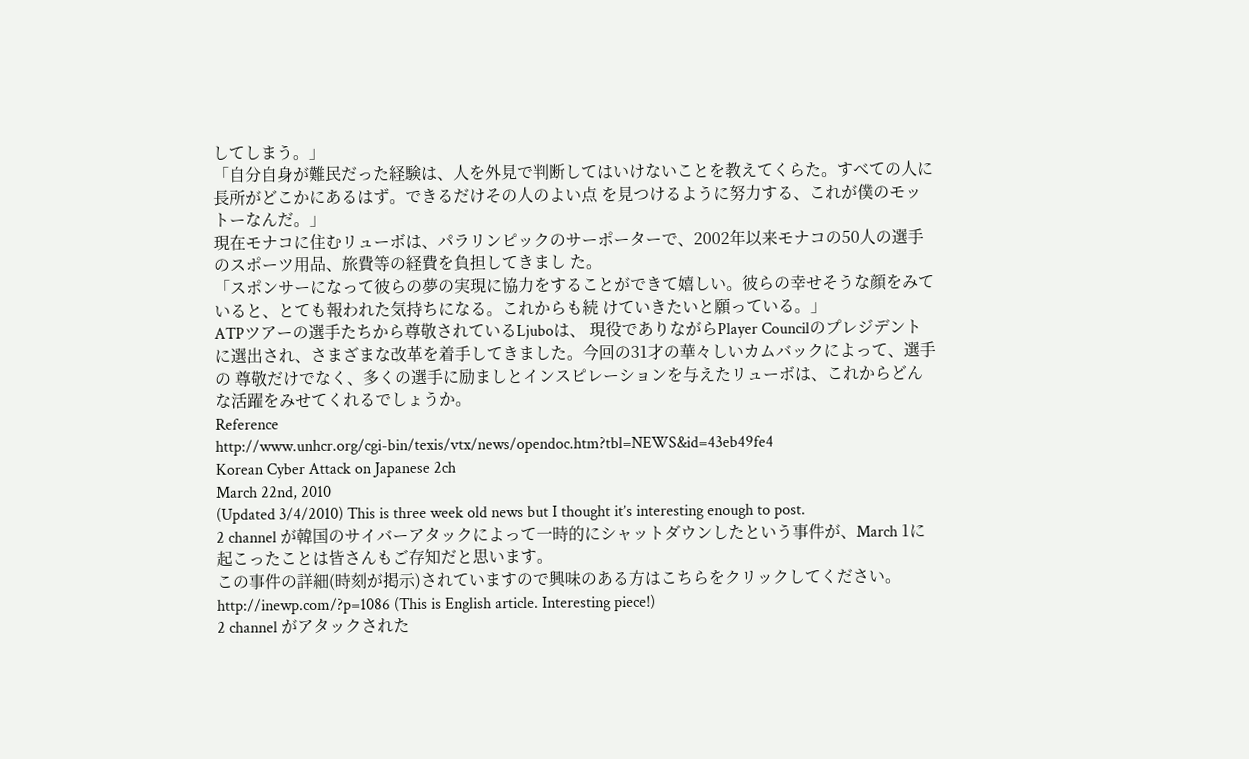してしまう。」
「自分自身が難民だった経験は、人を外見で判断してはいけないことを教えてくらた。すべての人に長所がどこかにあるはず。できるだけその人のよい点 を見つけるように努力する、これが僕のモットーなんだ。」
現在モナコに住むリューボは、パラリンピックのサーポーターで、2002年以来モナコの50人の選手のスポーツ用品、旅費等の経費を負担してきまし た。
「スポンサーになって彼らの夢の実現に協力をすることができて嬉しい。彼らの幸せそうな顔をみていると、とても報われた気持ちになる。これからも続 けていきたいと願っている。」
ATPツアーの選手たちから尊敬されているLjuboは、 現役でありながらPlayer Councilのプレジデントに選出され、さまざまな改革を着手してきました。今回の31才の華々しいカムバックによって、選手の 尊敬だけでなく、多くの選手に励ましとインスピレーションを与えたリューボは、これからどんな活躍をみせてくれるでしょうか。
Reference
http://www.unhcr.org/cgi-bin/texis/vtx/news/opendoc.htm?tbl=NEWS&id=43eb49fe4
Korean Cyber Attack on Japanese 2ch
March 22nd, 2010
(Updated 3/4/2010) This is three week old news but I thought it’s interesting enough to post.
2 channel が韓国のサイバーアタックによって一時的にシャットダウンしたという事件が、March 1に起こったことは皆さんもご存知だと思います。
この事件の詳細(時刻が掲示)されていますので興味のある方はこちらをクリックしてください。http://inewp.com/?p=1086 (This is English article. Interesting piece!)
2 channel がアタックされた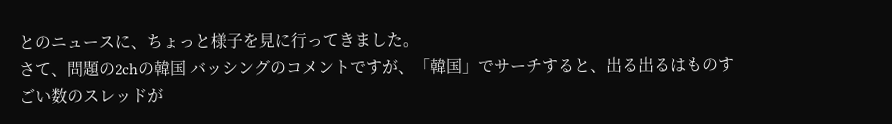とのニュースに、ちょっと様子を見に行ってきました。
さて、問題の2chの韓国 バッシングのコメントですが、「韓国」でサーチすると、出る出るはものすごい数のスレッドが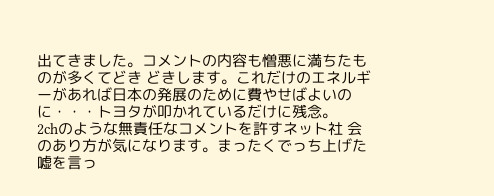出てきました。コメントの内容も憎悪に満ちたものが多くてどき どきします。これだけのエネルギーがあれば日本の発展のために費やせばよいのに・・・トヨタが叩かれているだけに残念。
2chのような無責任なコメントを許すネット社 会のあり方が気になります。まったくでっち上げた嘘を言っ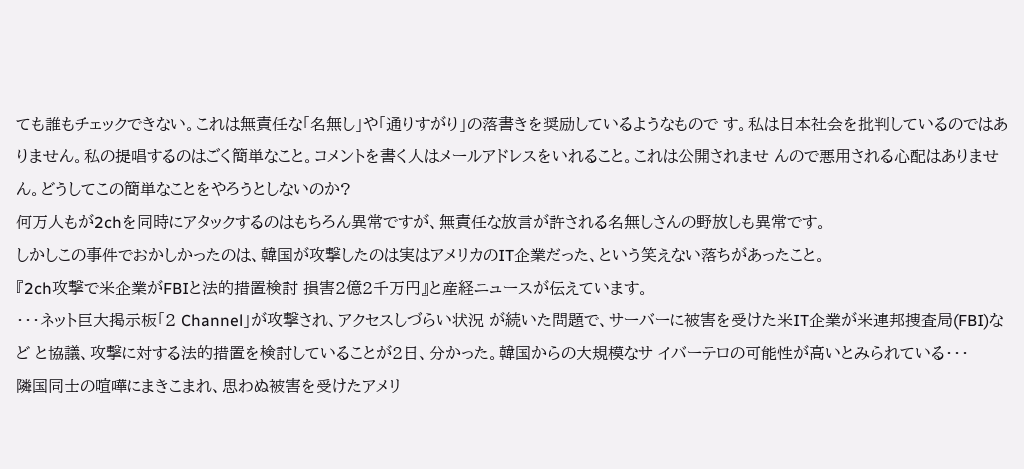ても誰もチェックできない。これは無責任な「名無し」や「通りすがり」の落書きを奨励しているようなもので す。私は日本社会を批判しているのではありません。私の提唱するのはごく簡単なこと。コメントを書く人はメールアドレスをいれること。これは公開されませ んので悪用される心配はありません。どうしてこの簡単なことをやろうとしないのか?
何万人もが2chを同時にアタックするのはもちろん異常ですが、無責任な放言が許される名無しさんの野放しも異常です。
しかしこの事件でおかしかったのは、韓国が攻撃したのは実はアメリカのIT企業だった、という笑えない落ちがあったこと。
『2ch攻撃で米企業がFBIと法的措置検討 損害2億2千万円』と産経ニュースが伝えています。
・・・ネット巨大掲示板「2 Channel」が攻撃され、アクセスしづらい状況 が続いた問題で、サーバーに被害を受けた米IT企業が米連邦捜査局(FBI)など と協議、攻撃に対する法的措置を検討していることが2日、分かった。韓国からの大規模なサ イバーテロの可能性が高いとみられている・・・
隣国同士の喧嘩にまきこまれ、思わぬ被害を受けたアメリ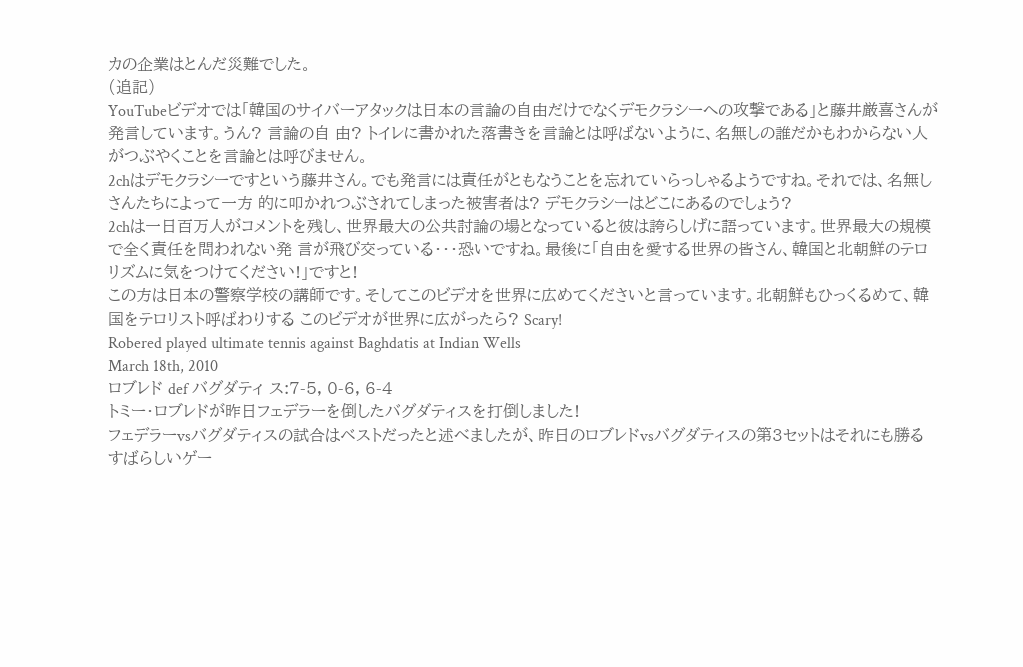カの企業はとんだ災難でした。
(追記)
YouTubeビデオでは「韓国のサイバーアタックは日本の言論の自由だけでなくデモクラシーへの攻撃である」と藤井厳喜さんが発言しています。うん? 言論の自 由? トイレに書かれた落書きを言論とは呼ばないように、名無しの誰だかもわからない人がつぶやくことを言論とは呼びません。
2chはデモクラシーですという藤井さん。でも発言には責任がともなうことを忘れていらっしゃるようですね。それでは、名無しさんたちによって一方 的に叩かれつぶされてしまった被害者は? デモクラシーはどこにあるのでしょう?
2chは一日百万人がコメントを残し、世界最大の公共討論の場となっていると彼は誇らしげに語っています。世界最大の規模で全く責任を問われない発 言が飛び交っている・・・恐いですね。最後に「自由を愛する世界の皆さん、韓国と北朝鮮のテロリズムに気をつけてください!」ですと!
この方は日本の警察学校の講師です。そしてこのビデオを世界に広めてくださいと言っています。北朝鮮もひっくるめて、韓国をテロリスト呼ばわりする このビデオが世界に広がったら? Scary!
Robered played ultimate tennis against Baghdatis at Indian Wells
March 18th, 2010
ロブレド def バグダティ ス:7-5, 0-6, 6-4
トミー・ロブレドが昨日フェデラーを倒したバグダティスを打倒しました!
フェデラーvsバグダティスの試合はベストだったと述べましたが、昨日のロブレドvsバグダティスの第3セットはそれにも勝るすばらしいゲー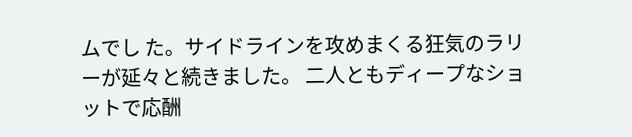ムでし た。サイドラインを攻めまくる狂気のラリーが延々と続きました。 二人ともディープなショットで応酬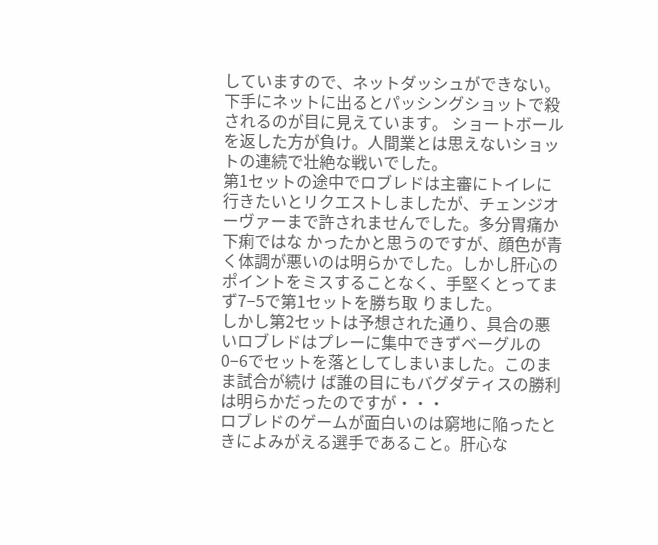していますので、ネットダッシュができない。下手にネットに出るとパッシングショットで殺されるのが目に見えています。 ショートボールを返した方が負け。人間業とは思えないショットの連続で壮絶な戦いでした。
第1セットの途中でロブレドは主審にトイレに行きたいとリクエストしましたが、チェンジオーヴァーまで許されませんでした。多分胃痛か下痢ではな かったかと思うのですが、顔色が青く体調が悪いのは明らかでした。しかし肝心のポイントをミスすることなく、手堅くとってまず7−5で第1セットを勝ち取 りました。
しかし第2セットは予想された通り、具合の悪いロブレドはプレーに集中できずベーグルの0−6でセットを落としてしまいました。このまま試合が続け ば誰の目にもバグダティスの勝利は明らかだったのですが・・・
ロブレドのゲームが面白いのは窮地に陥ったときによみがえる選手であること。肝心な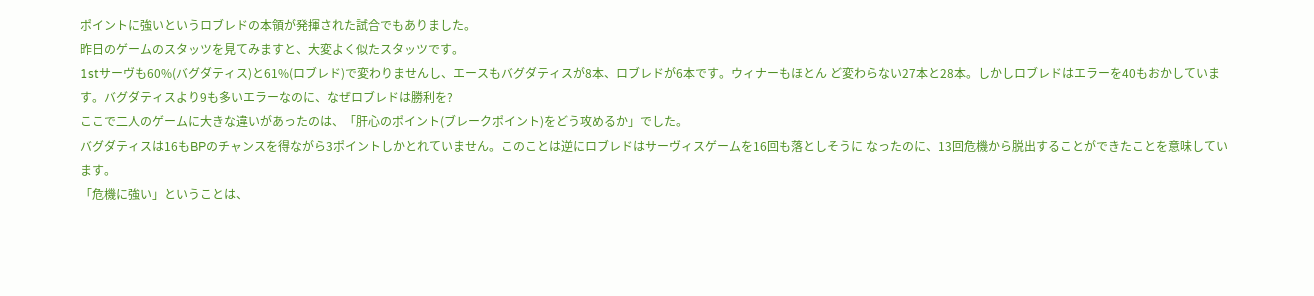ポイントに強いというロブレドの本領が発揮された試合でもありました。
昨日のゲームのスタッツを見てみますと、大変よく似たスタッツです。
1stサーヴも60%(バグダティス)と61%(ロブレド)で変わりませんし、エースもバグダティスが8本、ロブレドが6本です。ウィナーもほとん ど変わらない27本と28本。しかしロブレドはエラーを40もおかしています。バグダティスより9も多いエラーなのに、なぜロブレドは勝利を?
ここで二人のゲームに大きな違いがあったのは、「肝心のポイント(ブレークポイント)をどう攻めるか」でした。
バグダティスは16もBPのチャンスを得ながら3ポイントしかとれていません。このことは逆にロブレドはサーヴィスゲームを16回も落としそうに なったのに、13回危機から脱出することができたことを意味しています。
「危機に強い」ということは、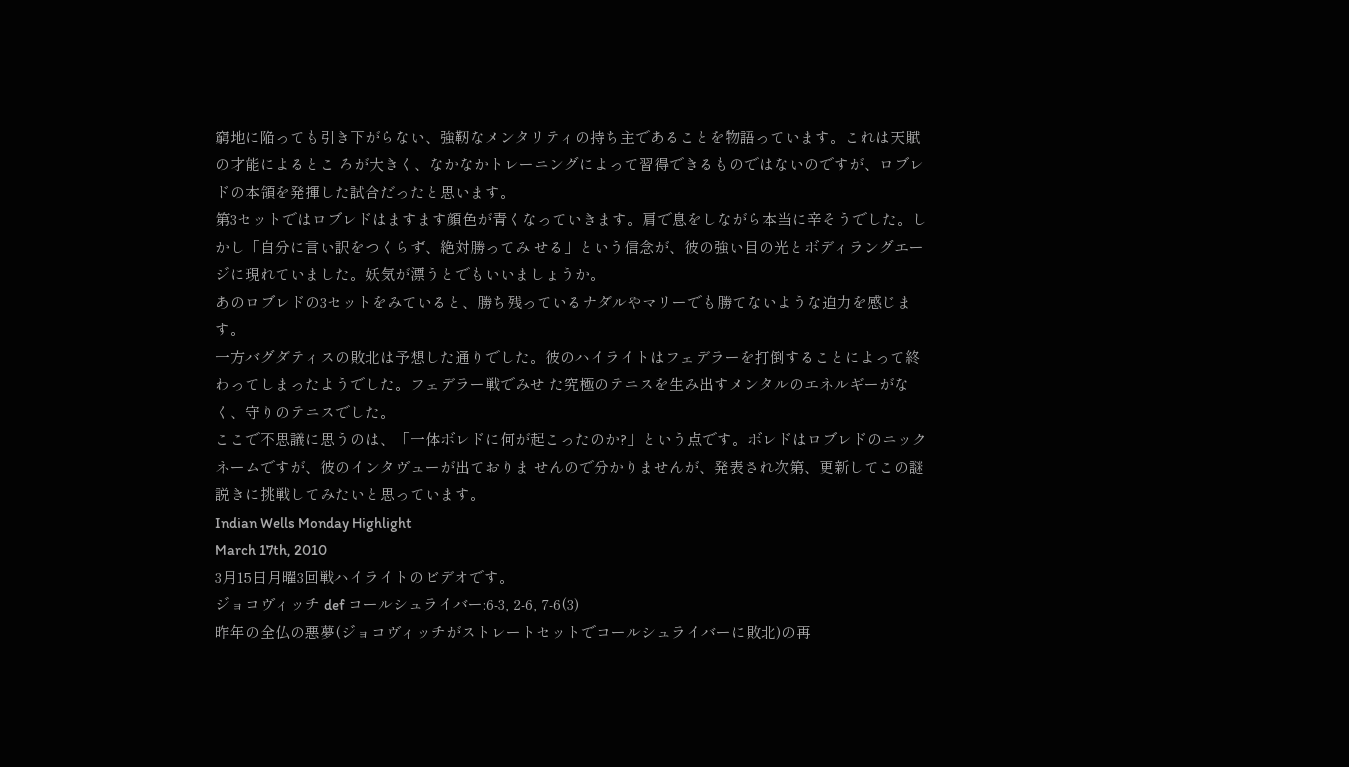窮地に陥っても引き下がらない、強靭なメンタリティの持ち主であることを物語っています。これは天賦の才能によるとこ ろが大きく、なかなかトレーニングによって習得できるものではないのですが、ロブレドの本領を発揮した試合だったと思います。
第3セットではロブレドはますます顔色が青くなっていきます。肩で息をしながら本当に辛そうでした。しかし「自分に言い訳をつくらず、絶対勝ってみ せる」という信念が、彼の強い目の光とボディラングエージに現れていました。妖気が漂うとでもいいましょうか。
あのロブレドの3セットをみていると、勝ち残っているナダルやマリーでも勝てないような迫力を感じます。
一方バグダティスの敗北は予想した通りでした。彼のハイライトはフェデラーを打倒することによって終わってしまったようでした。フェデラー戦でみせ た究極のテニスを生み出すメンタルのエネルギーがなく、守りのテニスでした。
ここで不思議に思うのは、「一体ボレドに何が起こったのか?」という点です。ボレドはロブレドのニックネームですが、彼のインタヴューが出ておりま せんので分かりませんが、発表され次第、更新してこの謎説きに挑戦してみたいと思っています。
Indian Wells Monday Highlight
March 17th, 2010
3月15日月曜3回戦ハイライトのビデオです。
ジョコヴィッチ def コールシュライバー:6-3, 2-6, 7-6(3)
昨年の全仏の悪夢(ジョコヴィッチがストレートセットでコールシュライバーに敗北)の再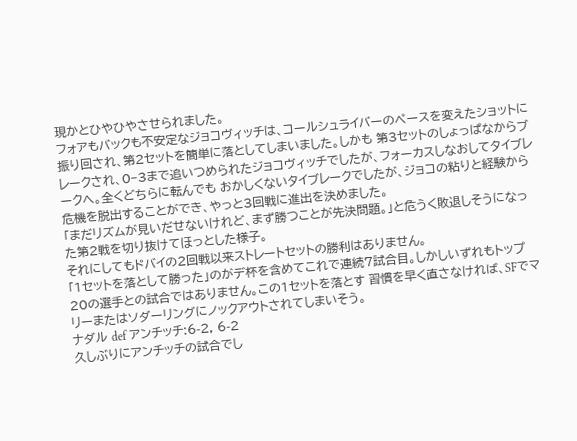現かとひやひやさせられました。
フォアもバックも不安定なジョコヴィッチは、コールシュライバーのペースを変えたショットに振り回され、第2セットを簡単に落としてしまいました。しかも 第3セットのしょっぱなからブレークされ、0−3まで追いつめられたジョコヴィッチでしたが、フォーカスしなおしてタイブレークへ。全くどちらに転んでも おかしくないタイブレークでしたが、ジョコの粘りと経験から危機を脱出することができ、やっと3回戦に進出を決めました。
「まだリズムが見いだせないけれど、まず勝つことが先決問題。」と危うく敗退しそうになった第2戦を切り抜けてほっとした様子。
それにしてもドバイの2回戦以来ストレートセットの勝利はありません。
「1セットを落として勝った」のがデ杯を含めてこれで連続7試合目。しかしいずれもトップ20の選手との試合ではありません。この1セットを落とす 習慣を早く直さなければ、SFでマリーまたはソダーリングにノックアウトされてしまいそう。
ナダル def アンチッチ:6-2, 6-2
久しぶりにアンチッチの試合でし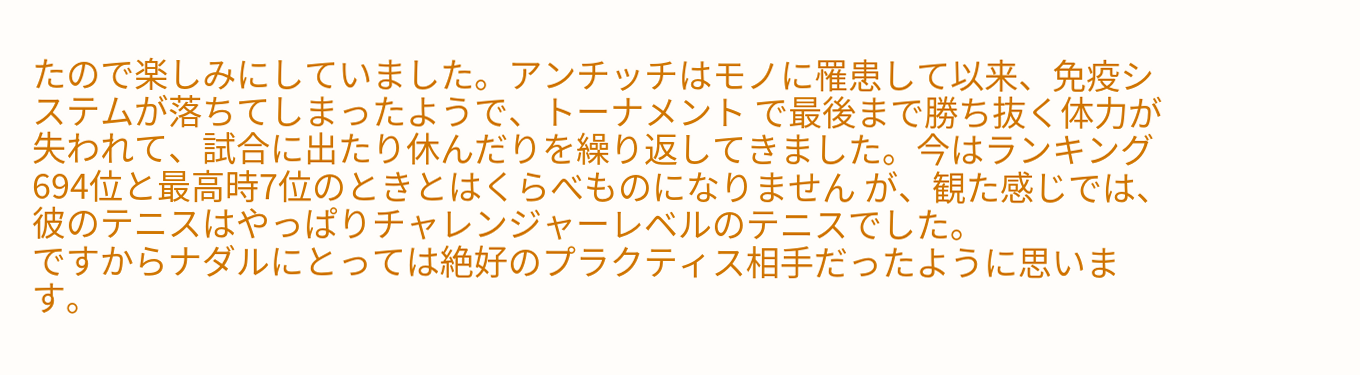たので楽しみにしていました。アンチッチはモノに罹患して以来、免疫システムが落ちてしまったようで、トーナメント で最後まで勝ち抜く体力が失われて、試合に出たり休んだりを繰り返してきました。今はランキング694位と最高時7位のときとはくらべものになりません が、観た感じでは、彼のテニスはやっぱりチャレンジャーレベルのテニスでした。
ですからナダルにとっては絶好のプラクティス相手だったように思います。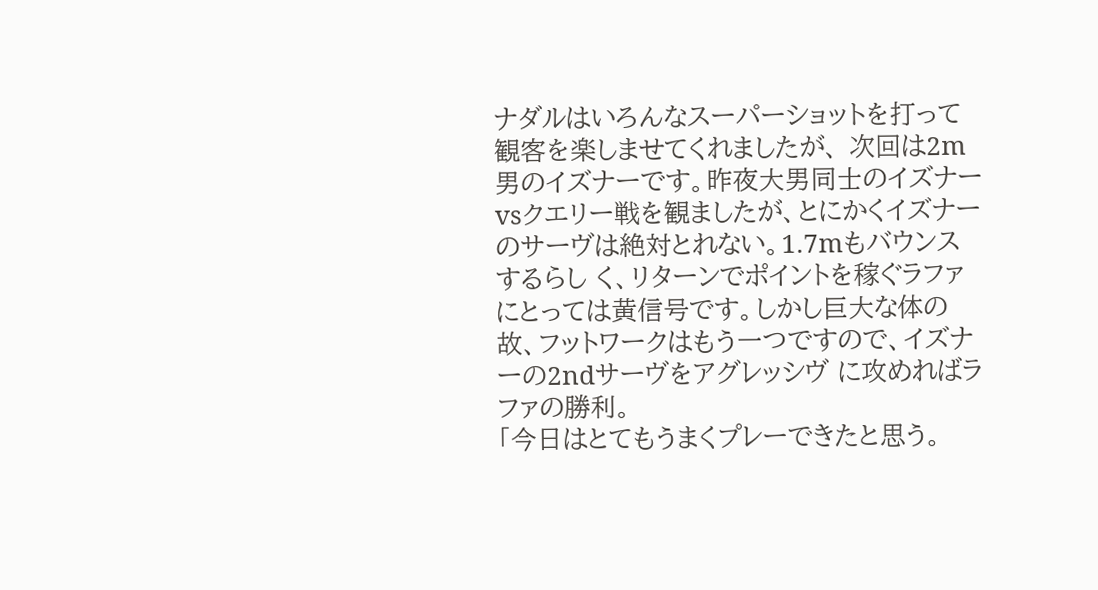ナダルはいろんなスーパーショットを打って観客を楽しませてくれましたが、 次回は2m男のイズナーです。昨夜大男同士のイズナーvsクエリー戦を観ましたが、とにかくイズナーのサーヴは絶対とれない。1.7mもバウンスするらし く、リターンでポイントを稼ぐラファにとっては黄信号です。しかし巨大な体の故、フットワークはもう一つですので、イズナーの2ndサーヴをアグレッシヴ に攻めればラファの勝利。
「今日はとてもうまくプレーできたと思う。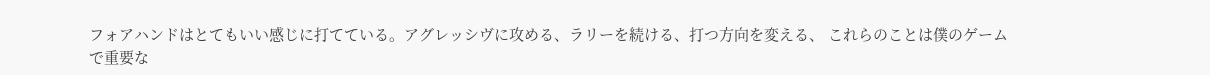フォアハンドはとてもいい感じに打てている。アグレッシヴに攻める、ラリーを続ける、打つ方向を変える、 これらのことは僕のゲームで重要な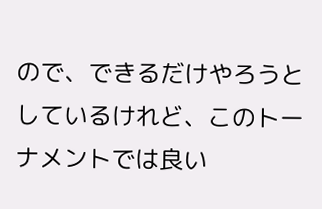ので、できるだけやろうとしているけれど、このトーナメントでは良い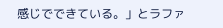感じでできている。」とラファ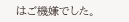はご機嫌でした。